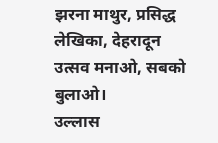झरना माथुर, प्रसिद्ध लेखिका, देहरादून
उत्सव मनाओ, सबको बुलाओ।
उल्लास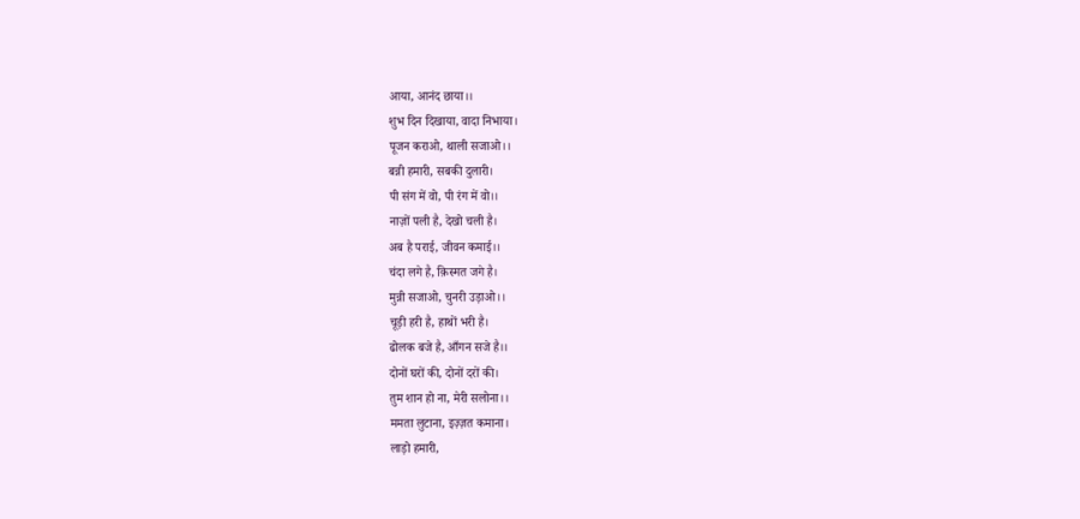आया, आनंद छाया।।
शुभ दिन दिखाया, वादा निभाया।
पूजन कराओ, थाली सजाओ।।
बन्नी हमारी, सबकी दुलारी।
पी संग में वो, पी रंग में वो।।
नाज़ों पली है, देखो चली है।
अब है पराई, जीवन कमाई।।
चंदा लगे है, क़िस्मत जगे है।
मुन्नी सजाओ, चुनरी उड़ाओ।।
चूड़ी हरी है, हाथों भरी है।
ढोलक बजे है, आँगन सजे है।।
दोनों घरों की, दोनों दरों की।
तुम शान हो ना, मेरी सलोना।।
ममता लुटाना, इज़्ज़त कमाना।
लाड़ो हमारी,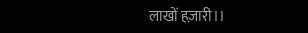लाखों हज़ारी।।